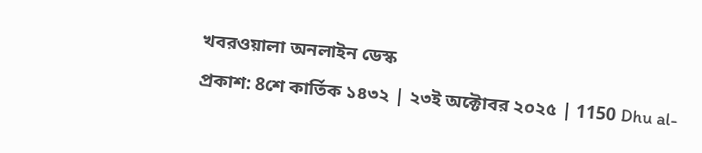খবরওয়ালা অনলাইন ডেস্ক
প্রকাশ: 8শে কার্তিক ১৪৩২ | ২৩ই অক্টোবর ২০২৫ | 1150 Dhu al-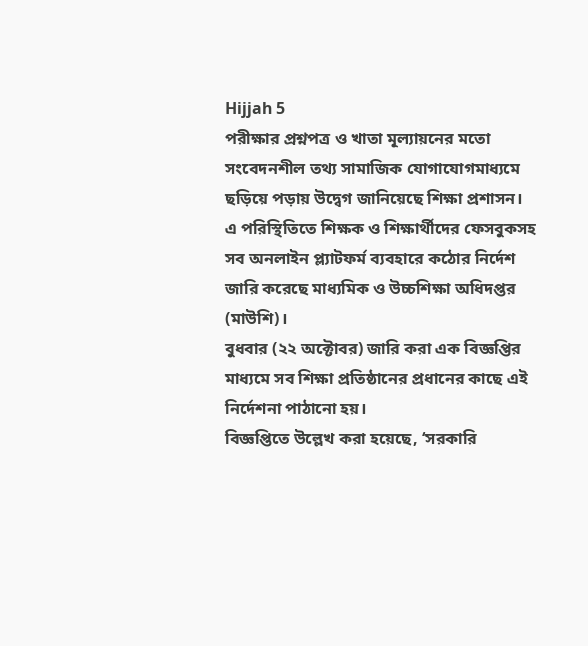Hijjah 5
পরীক্ষার প্রশ্নপত্র ও খাতা মূল্যায়নের মতো সংবেদনশীল তথ্য সামাজিক যোগাযোগমাধ্যমে ছড়িয়ে পড়ায় উদ্বেগ জানিয়েছে শিক্ষা প্রশাসন। এ পরিস্থিতিতে শিক্ষক ও শিক্ষার্থীদের ফেসবুকসহ সব অনলাইন প্ল্যাটফর্ম ব্যবহারে কঠোর নির্দেশ জারি করেছে মাধ্যমিক ও উচ্চশিক্ষা অধিদপ্তর (মাউশি)।
বুধবার (২২ অক্টোবর) জারি করা এক বিজ্ঞপ্তির মাধ্যমে সব শিক্ষা প্রতিষ্ঠানের প্রধানের কাছে এই নির্দেশনা পাঠানো হয়।
বিজ্ঞপ্তিতে উল্লেখ করা হয়েছে, ‘সরকারি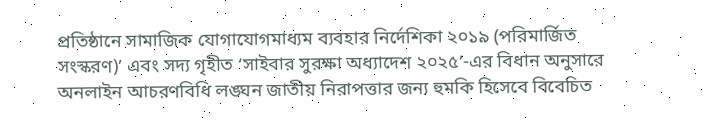প্রতিষ্ঠানে সামাজিক যোগাযোগমাধ্যম ব্যবহার নির্দেশিকা ২০১৯ (পরিমার্জিত সংস্করণ)’ এবং সদ্য গৃহীত ‘সাইবার সুরক্ষা অধ্যাদেশ ২০২৫’-এর বিধান অনুসারে অনলাইন আচরণবিধি লঙ্ঘন জাতীয় নিরাপত্তার জন্য হুমকি হিসেবে বিবেচিত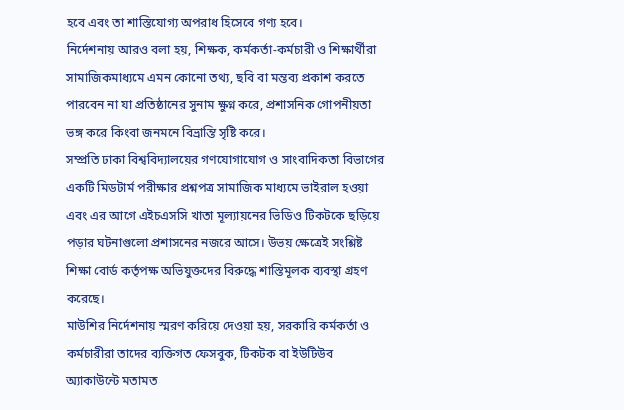হবে এবং তা শাস্তিযোগ্য অপরাধ হিসেবে গণ্য হবে।
নির্দেশনায় আরও বলা হয়, শিক্ষক, কর্মকর্তা-কর্মচারী ও শিক্ষার্থীরা সামাজিকমাধ্যমে এমন কোনো তথ্য, ছবি বা মন্তব্য প্রকাশ করতে পারবেন না যা প্রতিষ্ঠানের সুনাম ক্ষুণ্ন করে, প্রশাসনিক গোপনীয়তা ভঙ্গ করে কিংবা জনমনে বিভ্রান্তি সৃষ্টি করে।
সম্প্রতি ঢাকা বিশ্ববিদ্যালয়ের গণযোগাযোগ ও সাংবাদিকতা বিভাগের একটি মিডটার্ম পরীক্ষার প্রশ্নপত্র সামাজিক মাধ্যমে ভাইরাল হওয়া এবং এর আগে এইচএসসি খাতা মূল্যায়নের ভিডিও টিকটকে ছড়িয়ে পড়ার ঘটনাগুলো প্রশাসনের নজরে আসে। উভয় ক্ষেত্রেই সংশ্লিষ্ট শিক্ষা বোর্ড কর্তৃপক্ষ অভিযুক্তদের বিরুদ্ধে শাস্তিমূলক ব্যবস্থা গ্রহণ করেছে।
মাউশির নির্দেশনায় স্মরণ করিয়ে দেওয়া হয়, সরকারি কর্মকর্তা ও কর্মচারীরা তাদের ব্যক্তিগত ফেসবুক, টিকটক বা ইউটিউব অ্যাকাউন্টে মতামত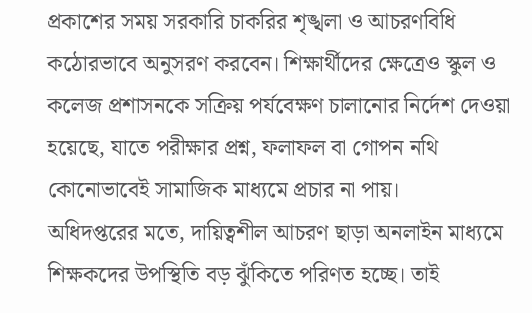প্রকাশের সময় সরকারি চাকরির শৃঙ্খলা ও আচরণবিধি কঠোরভাবে অনুসরণ করবেন। শিক্ষার্থীদের ক্ষেত্রেও স্কুল ও কলেজ প্রশাসনকে সক্রিয় পর্যবেক্ষণ চালানোর নির্দেশ দেওয়া হয়েছে, যাতে পরীক্ষার প্রশ্ন, ফলাফল বা গোপন নথি কোনোভাবেই সামাজিক মাধ্যমে প্রচার না পায়।
অধিদপ্তরের মতে, দায়িত্বশীল আচরণ ছাড়া অনলাইন মাধ্যমে শিক্ষকদের উপস্থিতি বড় ঝুঁকিতে পরিণত হচ্ছে। তাই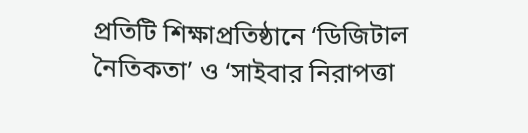প্রতিটি শিক্ষাপ্রতিষ্ঠানে ‘ডিজিটাল নৈতিকতা’ ও ‘সাইবার নিরাপত্তা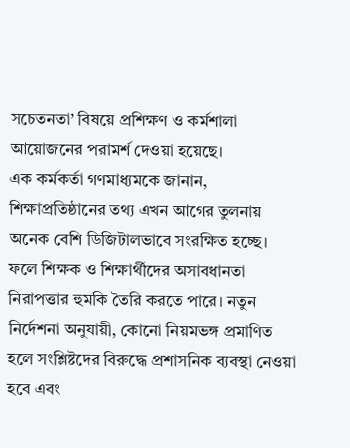সচেতনতা’ বিষয়ে প্রশিক্ষণ ও কর্মশালা আয়োজনের পরামর্শ দেওয়া হয়েছে।
এক কর্মকর্তা গণমাধ্যমকে জানান, শিক্ষাপ্রতিষ্ঠানের তথ্য এখন আগের তুলনায় অনেক বেশি ডিজিটালভাবে সংরক্ষিত হচ্ছে। ফলে শিক্ষক ও শিক্ষার্থীদের অসাবধানতা নিরাপত্তার হুমকি তৈরি করতে পারে। নতুন নির্দেশনা অনুযায়ী, কোনো নিয়মভঙ্গ প্রমাণিত হলে সংশ্লিষ্টদের বিরুদ্ধে প্রশাসনিক ব্যবস্থা নেওয়া হবে এবং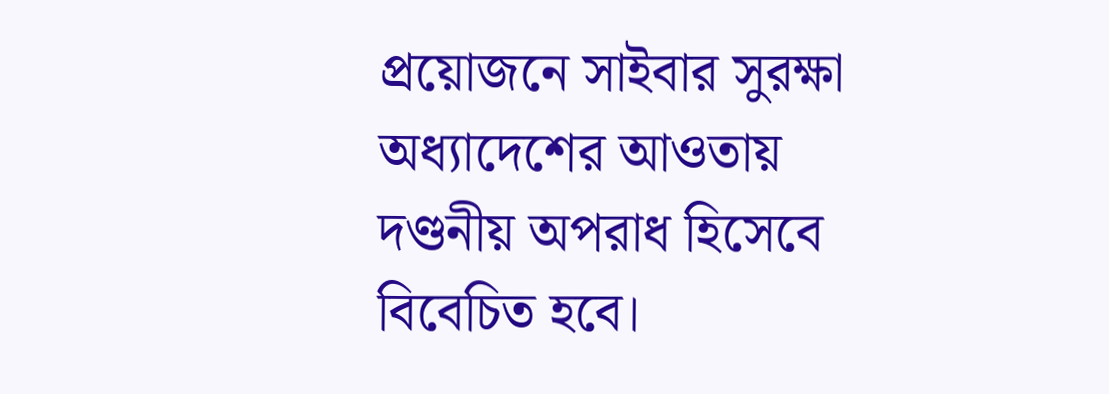প্রয়োজনে সাইবার সুরক্ষা অধ্যাদেশের আওতায় দণ্ডনীয় অপরাধ হিসেবে বিবেচিত হবে।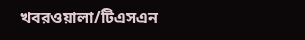খবরওয়ালা/টিএসএন